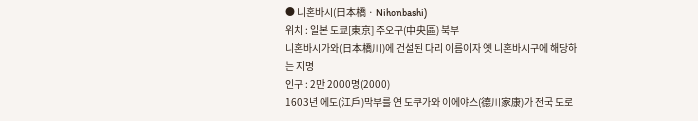● 니혼바시(日本橋 · Nihonbashi)
위치 : 일본 도쿄[東京] 주오구(中央區) 북부
니혼바시가와(日本橋川)에 건설된 다리 이름이자 옛 니혼바시구에 해당하는 지명
인구 : 2만 2000명(2000)
1603년 에도(江戶)막부를 연 도쿠가와 이에야스(德川家康)가 전국 도로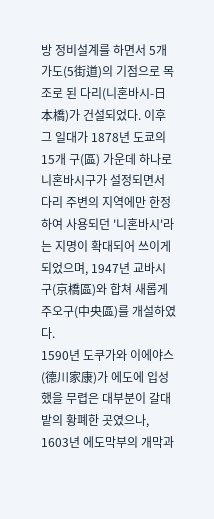방 정비설계를 하면서 5개 가도(5街道)의 기점으로 목조로 된 다리(니혼바시-日本橋)가 건설되었다. 이후 그 일대가 1878년 도쿄의 15개 구(區) 가운데 하나로 니혼바시구가 설정되면서 다리 주변의 지역에만 한정하여 사용되던 '니혼바시'라는 지명이 확대되어 쓰이게 되었으며, 1947년 교바시구(京橋區)와 합쳐 새롭게 주오구(中央區)를 개설하였다.
1590년 도쿠가와 이에야스(德川家康)가 에도에 입성했을 무렵은 대부분이 갈대밭의 황폐한 곳였으나, 1603년 에도막부의 개막과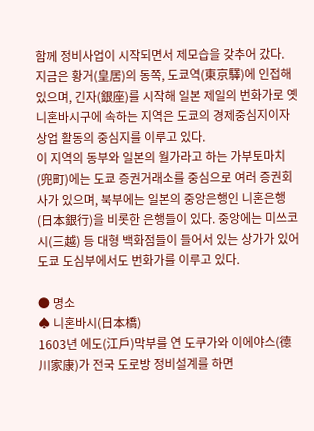함께 정비사업이 시작되면서 제모습을 갖추어 갔다.
지금은 황거(皇居)의 동쪽, 도쿄역(東京驛)에 인접해 있으며, 긴자(銀座)를 시작해 일본 제일의 번화가로 옛 니혼바시구에 속하는 지역은 도쿄의 경제중심지이자 상업 활동의 중심지를 이루고 있다.
이 지역의 동부와 일본의 월가라고 하는 가부토마치(兜町)에는 도쿄 증권거래소를 중심으로 여러 증권회사가 있으며, 북부에는 일본의 중앙은행인 니혼은행(日本銀行)을 비롯한 은행들이 있다. 중앙에는 미쓰코시(三越) 등 대형 백화점들이 들어서 있는 상가가 있어 도쿄 도심부에서도 번화가를 이루고 있다.

● 명소
♠ 니혼바시(日本橋)
1603년 에도(江戶)막부를 연 도쿠가와 이에야스(德川家康)가 전국 도로방 정비설계를 하면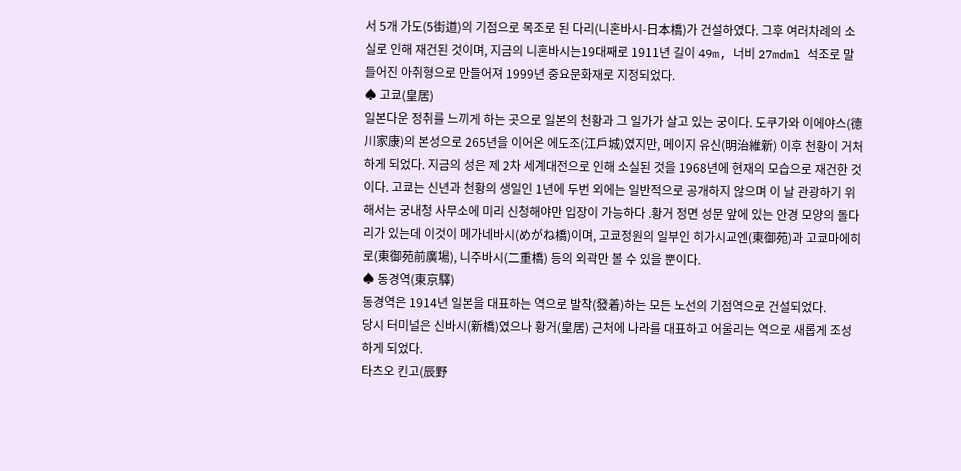서 5개 가도(5街道)의 기점으로 목조로 된 다리(니혼바시-日本橋)가 건설하였다. 그후 여러차례의 소실로 인해 재건된 것이며, 지금의 니혼바시는19대째로 1911년 길이 49m, 너비 27mdml 석조로 말들어진 아취형으로 만들어져 1999년 중요문화재로 지정되었다.
♠ 고쿄(皇居)
일본다운 정취를 느끼게 하는 곳으로 일본의 천황과 그 일가가 살고 있는 궁이다. 도쿠가와 이에야스(德川家康)의 본성으로 265년을 이어온 에도조(江戶城)였지만, 메이지 유신(明治維新) 이후 천황이 거처하게 되었다. 지금의 성은 제 2차 세계대전으로 인해 소실된 것을 1968년에 현재의 모습으로 재건한 것이다. 고쿄는 신년과 천황의 생일인 1년에 두번 외에는 일반적으로 공개하지 않으며 이 날 관광하기 위해서는 궁내청 사무소에 미리 신청해야만 입장이 가능하다 .황거 정면 성문 앞에 있는 안경 모양의 돌다리가 있는데 이것이 메가네바시(めがね橋)이며, 고쿄정원의 일부인 히가시교엔(東御苑)과 고쿄마에히로(東御苑前廣場), 니주바시(二重橋) 등의 외곽만 볼 수 있을 뿐이다.
♠ 동경역(東京驛)
동경역은 1914년 일본을 대표하는 역으로 발착(發着)하는 모든 노선의 기점역으로 건설되었다.
당시 터미널은 신바시(新橋)였으나 황거(皇居) 근처에 나라를 대표하고 어울리는 역으로 새롭게 조성하게 되었다.
타츠오 킨고(辰野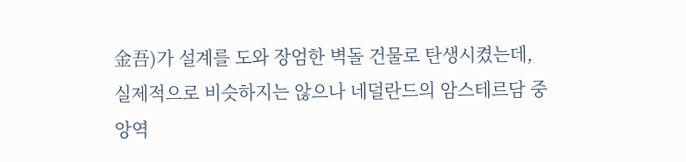金吾)가 설계를 도와 장엄한 벽돌 건물로 탄생시켰는데, 실제적으로 비슷하지는 않으나 네덜란드의 암스테르담 중앙역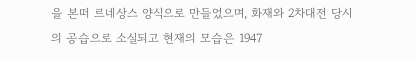을 본떠 르네상스 양식으로 만들었으며, 화재와 2차대전 당시의 공습으로 소실되고 현재의 모습은 1947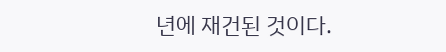년에 재건된 것이다.